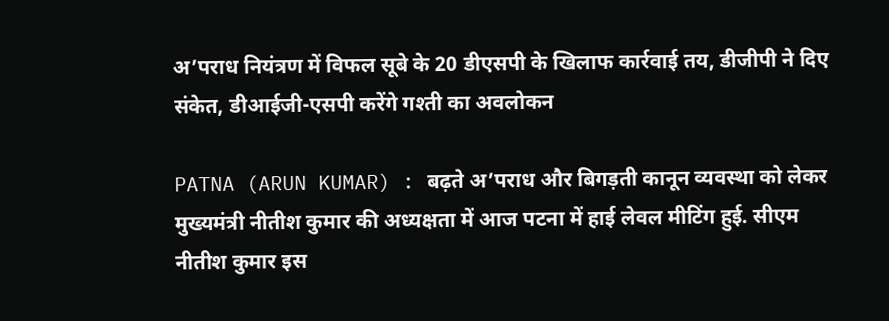अ’पराध नियंत्रण में विफल सूबे के 20 डीएसपी के खिलाफ कार्रवाई तय, डीजीपी ने दिए संकेत, डीआईजी-एसपी करेंगे गश्ती का अवलोकन

PATNA (ARUN KUMAR) : बढ़ते अ’पराध और बिगड़ती कानून व्यवस्था को लेकर मुख्यमंत्री नीतीश कुमार की अध्यक्षता में आज पटना में हाई लेवल मीटिंग हुई. सीएम नीतीश कुमार इस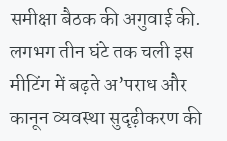समीक्षा बैठक की अगुवाई की. लगभग तीन घंटे तक चली इस मीटिंग में बढ़ते अ’पराध और कानून व्यवस्था सुदृढ़ीकरण की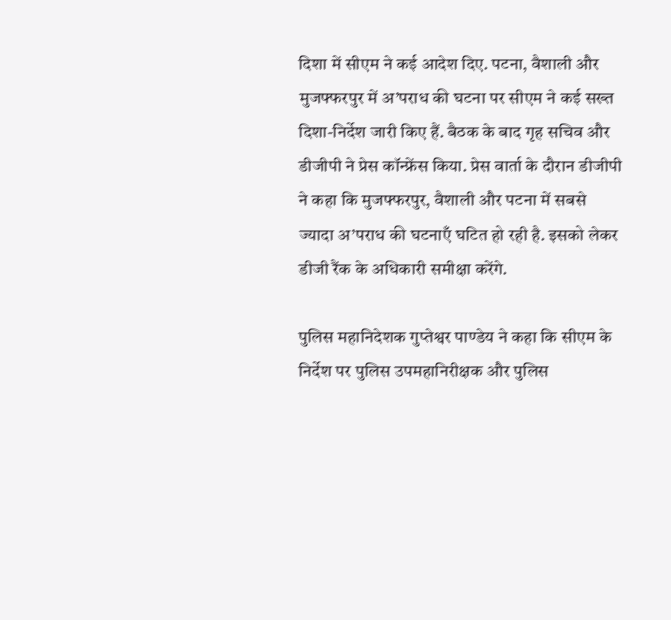दिशा में सीएम ने कई आदेश दिए. पटना, वैशाली और मुजफ्फरपुर में अ’पराध की घटना पर सीएम ने कई सख्त दिशा-निर्देश जारी किए हैं. बैठक के बाद गृह सचिव और डीजीपी ने प्रेस कॉन्फ्रेंस किया. प्रेस वार्ता के दौरान डीजीपी ने कहा कि मुजफ्फरपुर, वैशाली और पटना में सबसे ज्यादा अ’पराध की घटनाएँ घटित हो रही है. इसको लेकर डीजी रैंक के अधिकारी समीक्षा करेंगे.

पुलिस महानिदेशक गुप्तेश्वर पाण्डेय ने कहा कि सीएम के निर्देश पर पुलिस उपमहानिरीक्षक और पुलिस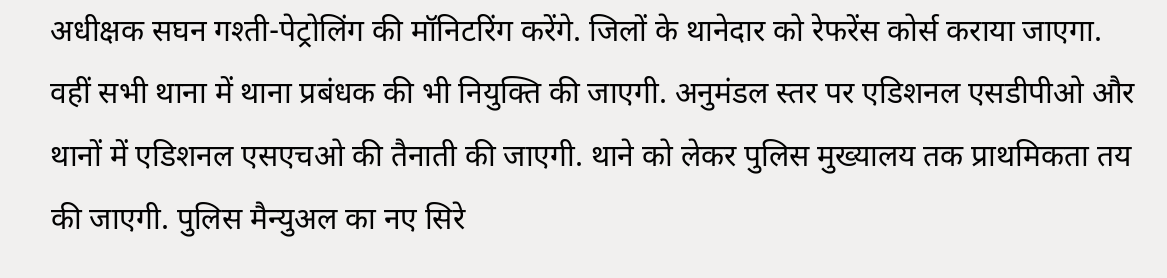अधीक्षक सघन गश्ती-पेट्रोलिंग की मॉनिटरिंग करेंगे. जिलों के थानेदार को रेफरेंस कोर्स कराया जाएगा. वहीं सभी थाना में थाना प्रबंधक की भी नियुक्ति की जाएगी. अनुमंडल स्तर पर एडिशनल एसडीपीओ और थानों में एडिशनल एसएचओ की तैनाती की जाएगी. थाने को लेकर पुलिस मुख्यालय तक प्राथमिकता तय की जाएगी. पुलिस मैन्युअल का नए सिरे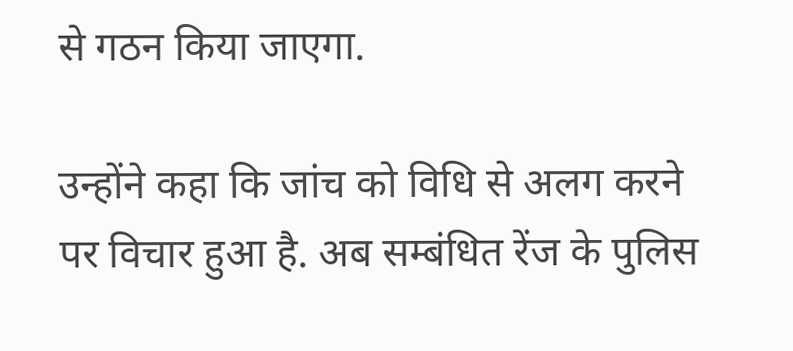से गठन किया जाएगा.

उन्होंने कहा कि जांच को विधि से अलग करने पर विचार हुआ है. अब सम्बंधित रेंज के पुलिस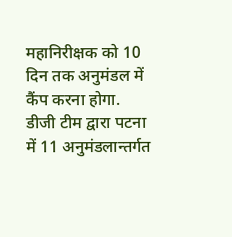महानिरीक्षक को 10 दिन तक अनुमंडल में कैंप करना होगा. डीजी टीम द्वारा पटना में 11 अनुमंडलान्तर्गत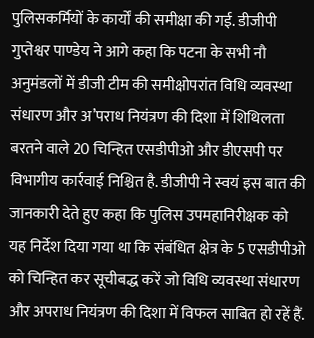पुलिसकर्मियों के कार्यों की समीक्षा की गई. डीजीपी गुप्तेश्वर पाण्डेय ने आगे कहा कि पटना के सभी नौ अनुमंडलों में डीजी टीम की समीक्षोपरांत विधि व्यवस्था संधारण और अ’पराध नियंत्रण की दिशा में शिथिलता बरतने वाले 20 चिन्हित एसडीपीओ और डीएसपी पर विभागीय कार्रवाई निश्चित है. डीजीपी ने स्वयं इस बात की जानकारी देते हुए कहा कि पुलिस उपमहानिरीक्षक को यह निर्देश दिया गया था कि संबंधित क्षेत्र के 5 एसडीपीओ को चिन्हित कर सूचीबद्ध करें जो विधि व्यवस्था संधारण और अपराध नियंत्रण की दिशा में विफल साबित हो रहें हैं.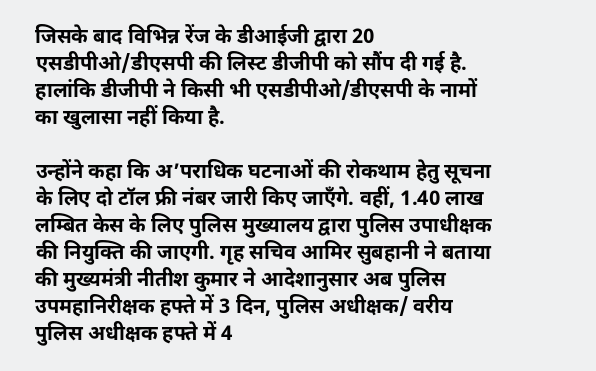जिसके बाद विभिन्न रेंज के डीआईजी द्वारा 20 एसडीपीओ/डीएसपी की लिस्ट डीजीपी को सौंप दी गई है. हालांकि डीजीपी ने किसी भी एसडीपीओ/डीएसपी के नामों का खुलासा नहीं किया है.

उन्होंने कहा कि अ’पराधिक घटनाओं की रोकथाम हेतु सूचना के लिए दो टॉल फ्री नंबर जारी किए जाएँगे. वहीं, 1.40 लाख लम्बित केस के लिए पुलिस मुख्यालय द्वारा पुलिस उपाधीक्षक की नियुक्ति की जाएगी. गृह सचिव आमिर सुबहानी ने बताया की मुख्यमंत्री नीतीश कुमार ने आदेशानुसार अब पुलिस उपमहानिरीक्षक हफ्ते में 3 दिन, पुलिस अधीक्षक/ वरीय पुलिस अधीक्षक हफ्ते में 4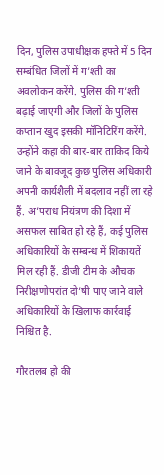दिन, पुलिस उपाधीक्षक हफ्ते में 5 दिन सम्बंधित जिलों में ग’श्ती का अवलोकन करेंगे. पुलिस की ग’श्ती बढ़ाई जाएगी और जिलों के पुलिस कप्तान खुद इसकी मॉनिटिरिंग करेंगे.
उन्होंने कहा की बार-बार ताकिद किये जाने के बावजूद कुछ पुलिस अधिकारी अपनी कार्यशैली में बदलाव नहीं ला रहे हैं. अ’पराध नियंत्रण की दिशा में असफल साबित हो रहे हैं, कई पुलिस अधिकारियों के सम्बन्ध में शिकायतें मिल रही हैं. डीजी टीम के औचक निरीक्षणोपरांत दो’षी पाए जाने वाले अधिकारियों के खिलाफ कार्रवाई निश्चित है.

गौरतलब हो की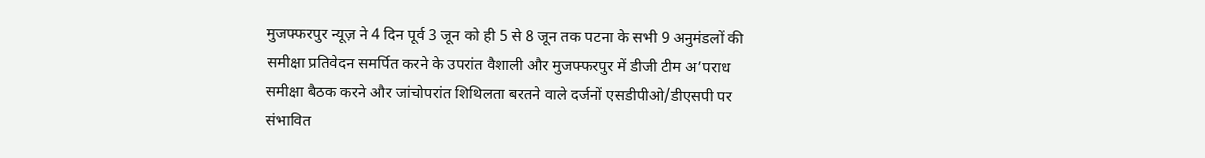मुजफ्फरपुर न्यूज़ ने 4 दिन पूर्व 3 जून को ही 5 से 8 जून तक पटना के सभी 9 अनुमंडलों की समीक्षा प्रतिवेदन समर्पित करने के उपरांत वैशाली और मुजफ्फरपुर में डीजी टीम अ’पराध समीक्षा बैठक करने और जांचोपरांत शिथिलता बरतने वाले दर्जनों एसडीपीओ/डीएसपी पर संभावित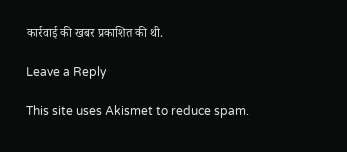कार्रवाई की खबर प्रकाशित की थी.

Leave a Reply

This site uses Akismet to reduce spam.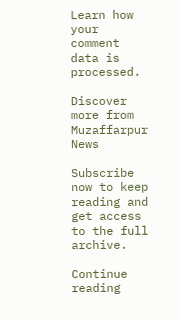Learn how your comment data is processed.

Discover more from Muzaffarpur News

Subscribe now to keep reading and get access to the full archive.

Continue reading